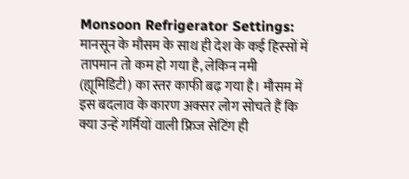Monsoon Refrigerator Settings: मानसून के मौसम के साथ ही देश के कई हिस्सों में तापमान तो कम हो गया है, लेकिन नमी (ह्यूमिडिटी) का स्तर काफी बढ़ गया है। मौसम में इस बदलाव के कारण अक्सर लोग सोचते हैं कि क्या उन्हें गर्मियों वाली फ्रिज सेटिंग ही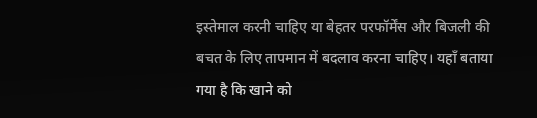इस्तेमाल करनी चाहिए या बेहतर परफॉर्मेंस और बिजली की बचत के लिए तापमान में बदलाव करना चाहिए। यहाँ बताया गया है कि खाने को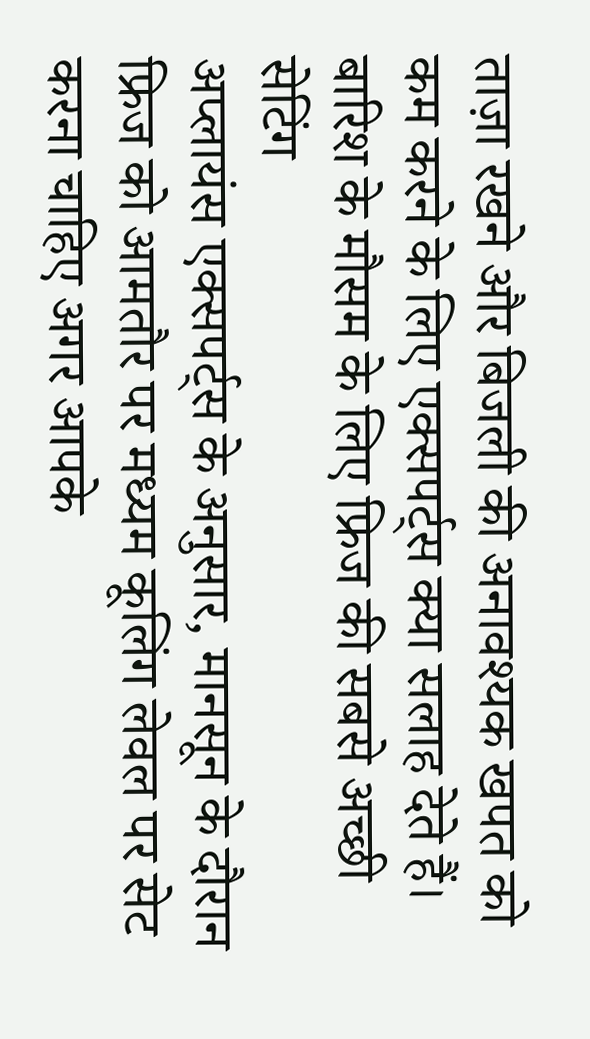ताज़ा रखने और बिजली की अनावश्यक खपत को कम करने के लिए एक्सपर्ट्स क्या सलाह देते हैं।
बारिश के मौसम के लिए फ्रिज की सबसे अच्छी सेटिंग
अप्लायंस एक्सपर्ट्स के अनुसार, मानसून के दौरान फ्रिज को आमतौर पर मध्यम कूलिंग लेवल पर सेट करना चाहिए अगर आपके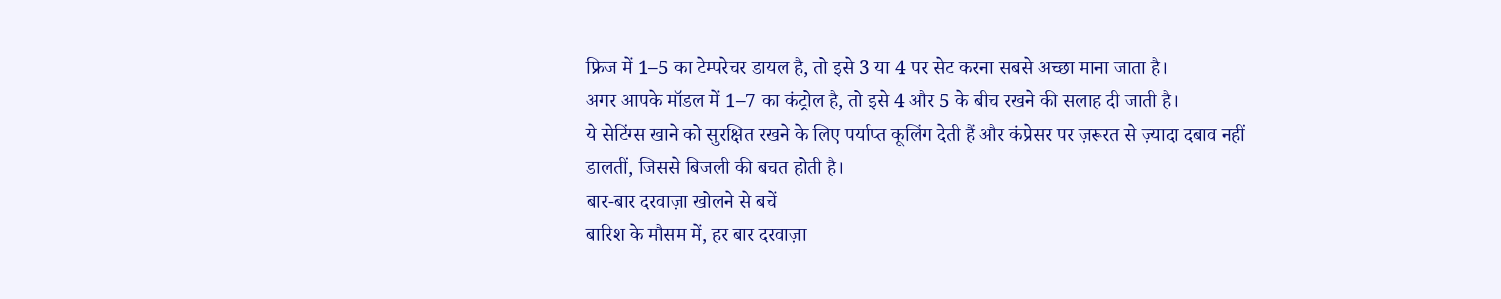फ्रिज में 1–5 का टेम्परेचर डायल है, तो इसे 3 या 4 पर सेट करना सबसे अच्छा माना जाता है।
अगर आपके मॉडल में 1–7 का कंट्रोल है, तो इसे 4 और 5 के बीच रखने की सलाह दी जाती है।
ये सेटिंग्स खाने को सुरक्षित रखने के लिए पर्याप्त कूलिंग देती हैं और कंप्रेसर पर ज़रूरत से ज़्यादा दबाव नहीं डालतीं, जिससे बिजली की बचत होती है।
बार-बार दरवाज़ा खोलने से बचें
बारिश के मौसम में, हर बार दरवाज़ा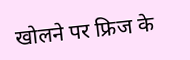खोलने पर फ्रिज के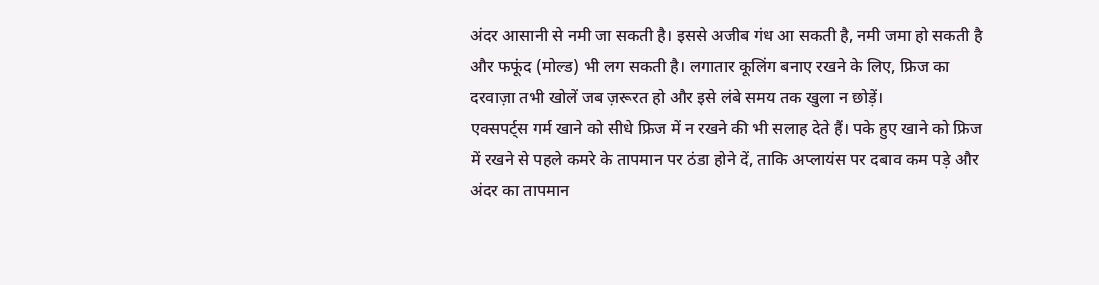अंदर आसानी से नमी जा सकती है। इससे अजीब गंध आ सकती है, नमी जमा हो सकती है और फफूंद (मोल्ड) भी लग सकती है। लगातार कूलिंग बनाए रखने के लिए, फ्रिज का दरवाज़ा तभी खोलें जब ज़रूरत हो और इसे लंबे समय तक खुला न छोड़ें।
एक्सपर्ट्स गर्म खाने को सीधे फ्रिज में न रखने की भी सलाह देते हैं। पके हुए खाने को फ्रिज में रखने से पहले कमरे के तापमान पर ठंडा होने दें, ताकि अप्लायंस पर दबाव कम पड़े और अंदर का तापमान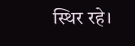स्थिर रहे।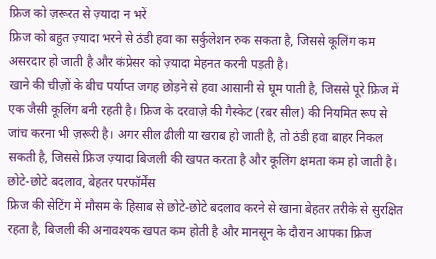फ्रिज को ज़रूरत से ज़्यादा न भरें
फ्रिज को बहुत ज़्यादा भरने से ठंडी हवा का सर्कुलेशन रुक सकता है, जिससे कूलिंग कम असरदार हो जाती है और कंप्रेसर को ज़्यादा मेहनत करनी पड़ती है।
खाने की चीज़ों के बीच पर्याप्त जगह छोड़ने से हवा आसानी से घूम पाती है, जिससे पूरे फ्रिज में एक जैसी कूलिंग बनी रहती है। फ्रिज के दरवाज़े की गैस्केट (रबर सील) की नियमित रूप से जांच करना भी ज़रूरी है। अगर सील ढीली या खराब हो जाती है, तो ठंडी हवा बाहर निकल सकती है, जिससे फ्रिज ज़्यादा बिजली की खपत करता है और कूलिंग क्षमता कम हो जाती है।
छोटे-छोटे बदलाव, बेहतर परफॉर्मेंस
फ्रिज की सेटिंग में मौसम के हिसाब से छोटे-छोटे बदलाव करने से खाना बेहतर तरीके से सुरक्षित रहता है, बिजली की अनावश्यक खपत कम होती है और मानसून के दौरान आपका फ्रिज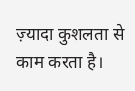ज़्यादा कुशलता से काम करता है।